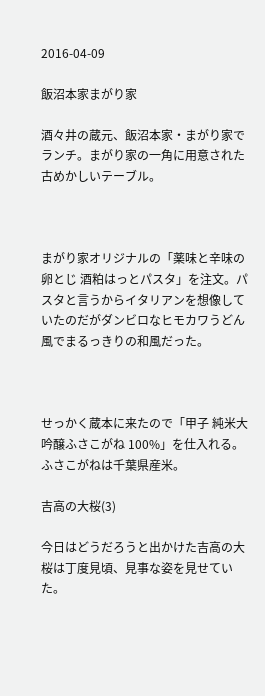2016-04-09

飯沼本家まがり家

酒々井の蔵元、飯沼本家・まがり家でランチ。まがり家の一角に用意された古めかしいテーブル。



まがり家オリジナルの「薬味と辛味の卵とじ 酒粕はっとパスタ」を注文。パスタと言うからイタリアンを想像していたのだがダンビロなヒモカワうどん風でまるっきりの和風だった。



せっかく蔵本に来たので「甲子 純米大吟醸ふさこがね 100%」を仕入れる。ふさこがねは千葉県産米。

吉高の大桜(3)

今日はどうだろうと出かけた吉高の大桜は丁度見頃、見事な姿を見せていた。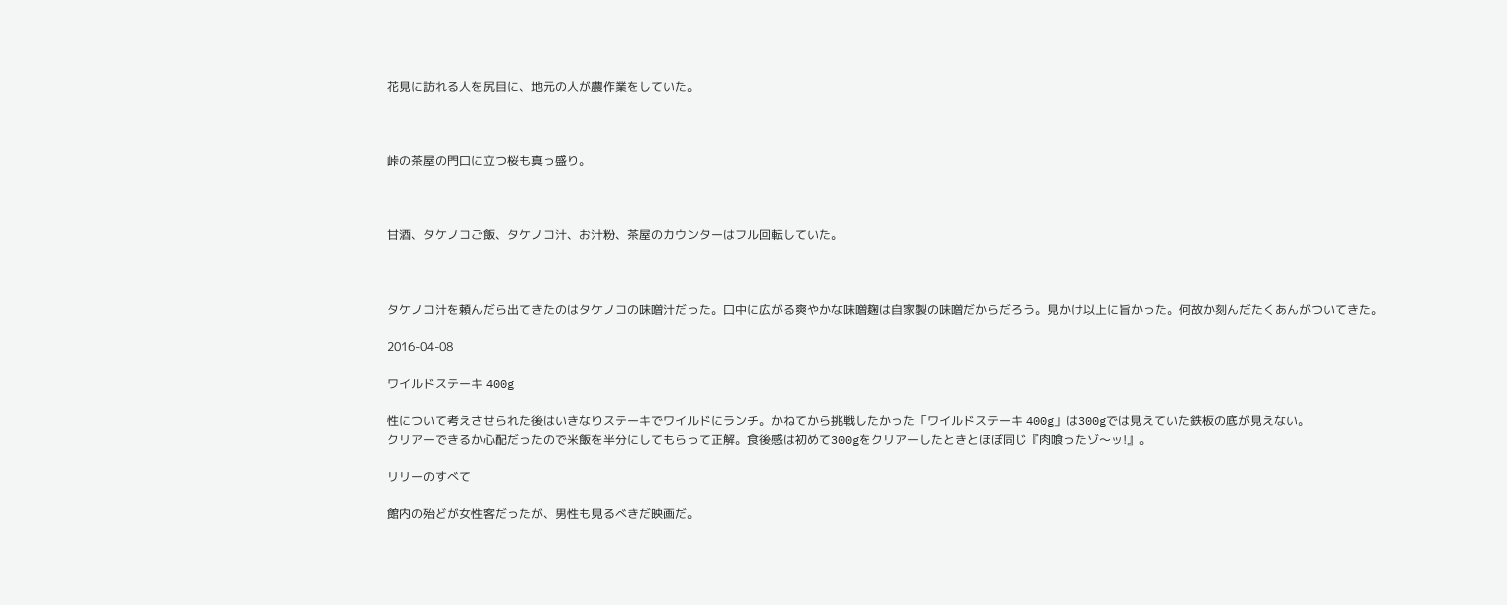花見に訪れる人を尻目に、地元の人が農作業をしていた。



峠の茶屋の門口に立つ桜も真っ盛り。



甘酒、タケノコご飯、タケノコ汁、お汁粉、茶屋のカウンターはフル回転していた。



タケノコ汁を頼んだら出てきたのはタケノコの味噌汁だった。口中に広がる爽やかな味噌麹は自家製の味噌だからだろう。見かけ以上に旨かった。何故か刻んだたくあんがついてきた。

2016-04-08

ワイルドステーキ 400g

性について考えさせられた後はいきなりステーキでワイルドにランチ。かねてから挑戦したかった「ワイルドステーキ 400g」は300gでは見えていた鉄板の底が見えない。
クリアーできるか心配だったので米飯を半分にしてもらって正解。食後感は初めて300gをクリアーしたときとほぼ同じ『肉喰ったゾ〜ッ!』。

リリーのすべて

館内の殆どが女性客だったが、男性も見るべきだ映画だ。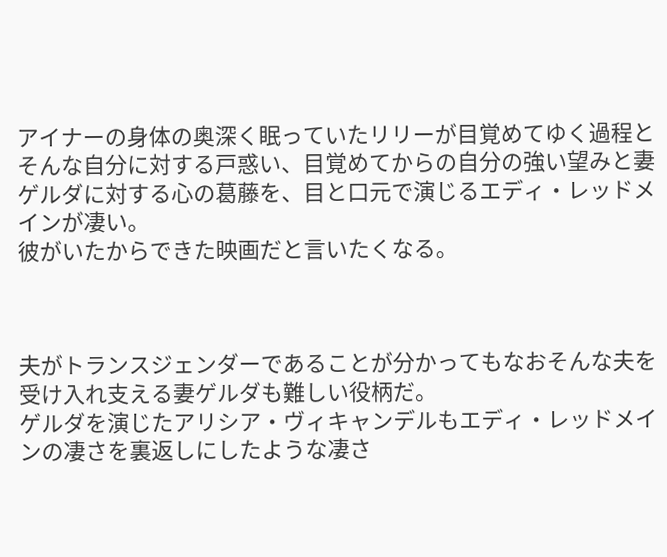アイナーの身体の奥深く眠っていたリリーが目覚めてゆく過程とそんな自分に対する戸惑い、目覚めてからの自分の強い望みと妻ゲルダに対する心の葛藤を、目と口元で演じるエディ・レッドメインが凄い。
彼がいたからできた映画だと言いたくなる。



夫がトランスジェンダーであることが分かってもなおそんな夫を受け入れ支える妻ゲルダも難しい役柄だ。
ゲルダを演じたアリシア・ヴィキャンデルもエディ・レッドメインの凄さを裏返しにしたような凄さ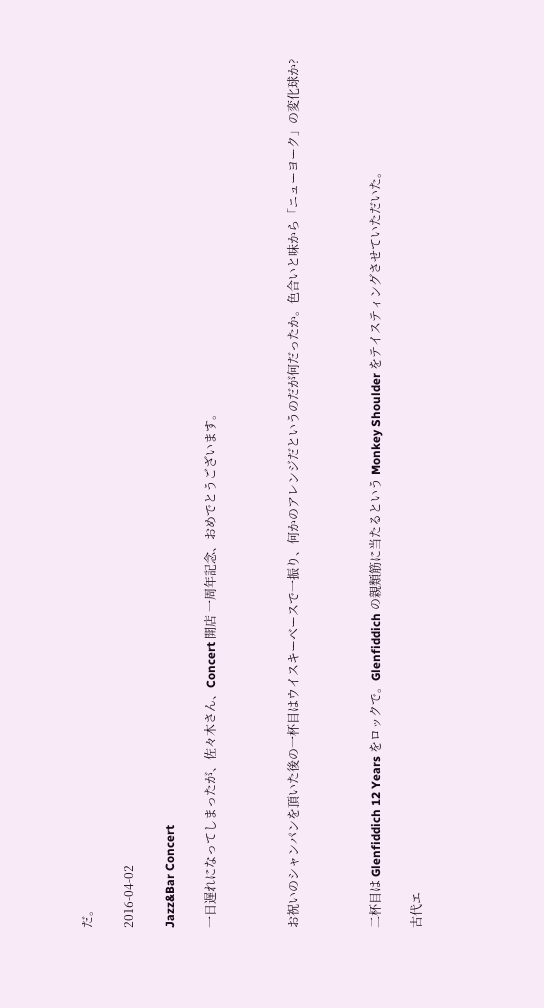だ。

2016-04-02

Jazz&Bar Concert

一日遅れになってしまったが、佐々木さん、Concert 開店 一周年記念、おめでとうございます。



お祝いのシャンパンを頂いた後の一杯目はウイスキーベースで一振り、何かのアレンジだというのだが何だったか。色合いと味から「ニューヨーク」の変化球か?



二杯目は Glenfiddich 12 Years をロックで。Glenfiddich の親類筋に当たるという Monkey Shoulder をテイスティングさせていただいた。

古代エ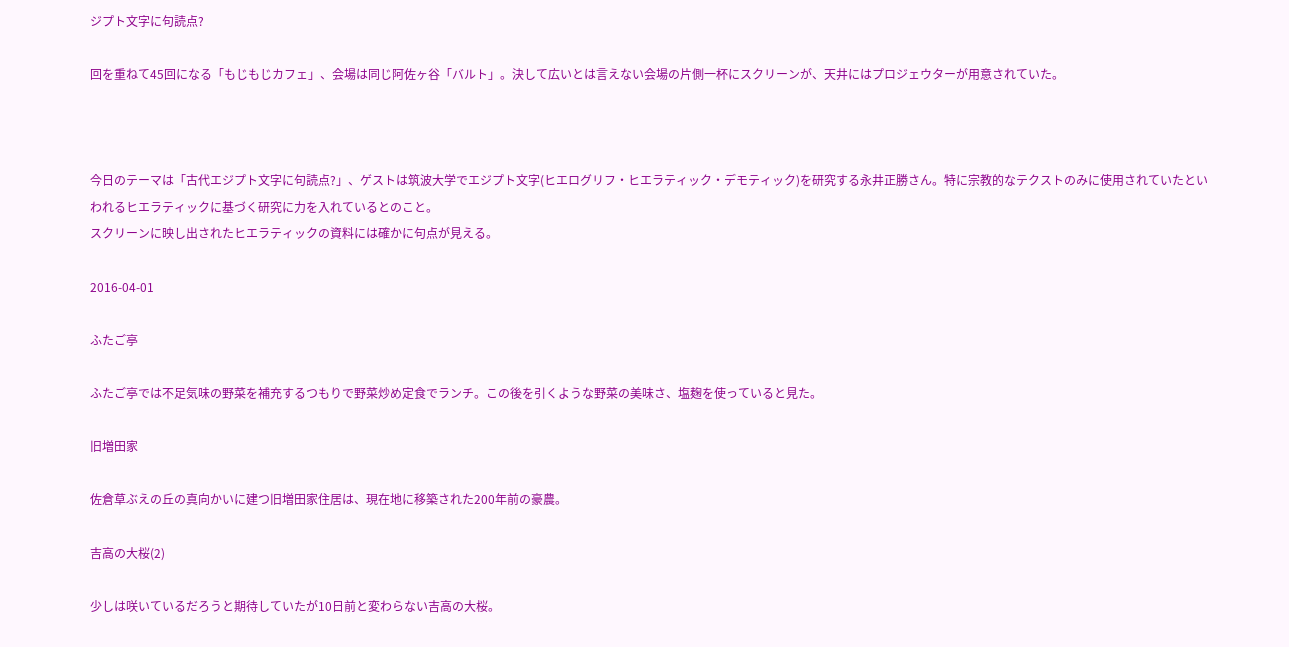ジプト文字に句読点?

回を重ねて45回になる「もじもじカフェ」、会場は同じ阿佐ヶ谷「バルト」。決して広いとは言えない会場の片側一杯にスクリーンが、天井にはプロジェウターが用意されていた。



今日のテーマは「古代エジプト文字に句読点?」、ゲストは筑波大学でエジプト文字(ヒエログリフ・ヒエラティック・デモティック)を研究する永井正勝さん。特に宗教的なテクストのみに使用されていたといわれるヒエラティックに基づく研究に力を入れているとのこと。
スクリーンに映し出されたヒエラティックの資料には確かに句点が見える。

2016-04-01

ふたご亭

ふたご亭では不足気味の野菜を補充するつもりで野菜炒め定食でランチ。この後を引くような野菜の美味さ、塩麹を使っていると見た。

旧増田家

佐倉草ぶえの丘の真向かいに建つ旧増田家住居は、現在地に移築された200年前の豪農。

吉高の大桜(2)

少しは咲いているだろうと期待していたが10日前と変わらない吉高の大桜。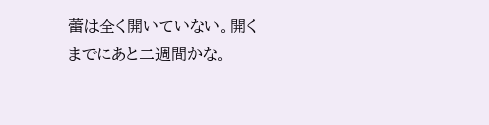蕾は全く開いていない。開くまでにあと二週間かな。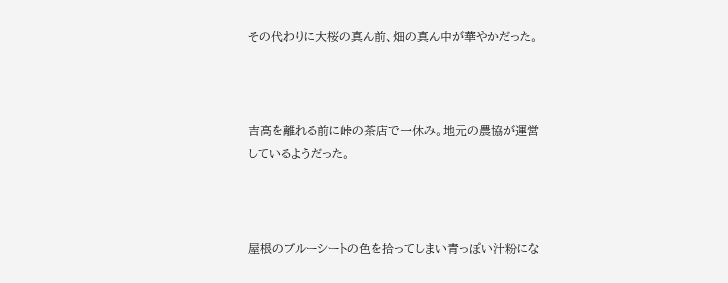その代わりに大桜の真ん前、畑の真ん中が華やかだった。



吉高を離れる前に峠の茶店で一休み。地元の農協が運営しているようだった。



屋根のブルーシートの色を拾ってしまい青っぽい汁粉にな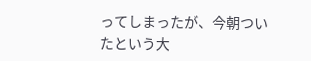ってしまったが、今朝ついたという大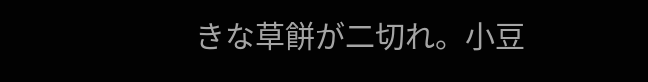きな草餅が二切れ。小豆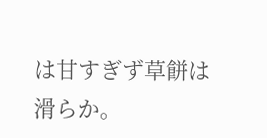は甘すぎず草餅は滑らか。